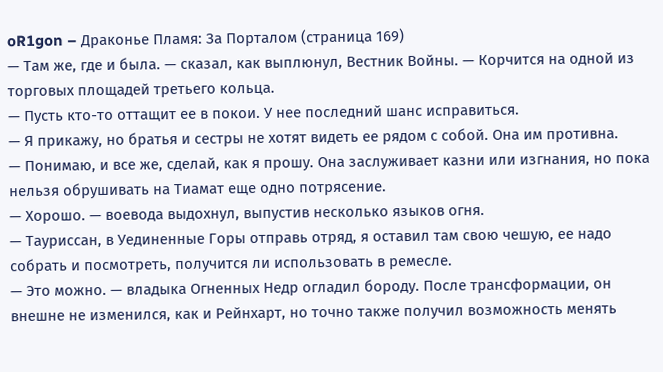oR1gon – Драконье Пламя: За Порталом (страница 169)
— Там же, где и была. — сказал, как выплюнул, Вестник Войны. — Корчится на одной из торговых площадей третьего кольца.
— Пусть кто-то оттащит ее в покои. У нее последний шанс исправиться.
— Я прикажу, но братья и сестры не хотят видеть ее рядом с собой. Она им противна.
— Понимаю, и все же, сделай, как я прошу. Она заслуживает казни или изгнания, но пока нельзя обрушивать на Тиамат еще одно потрясение.
— Хорошо. — воевода выдохнул, выпустив несколько языков огня.
— Тауриссан, в Уединенные Горы отправь отряд, я оставил там свою чешую, ее надо собрать и посмотреть, получится ли использовать в ремесле.
— Это можно. — владыка Огненных Недр огладил бороду. После трансформации, он внешне не изменился, как и Рейнхарт, но точно также получил возможность менять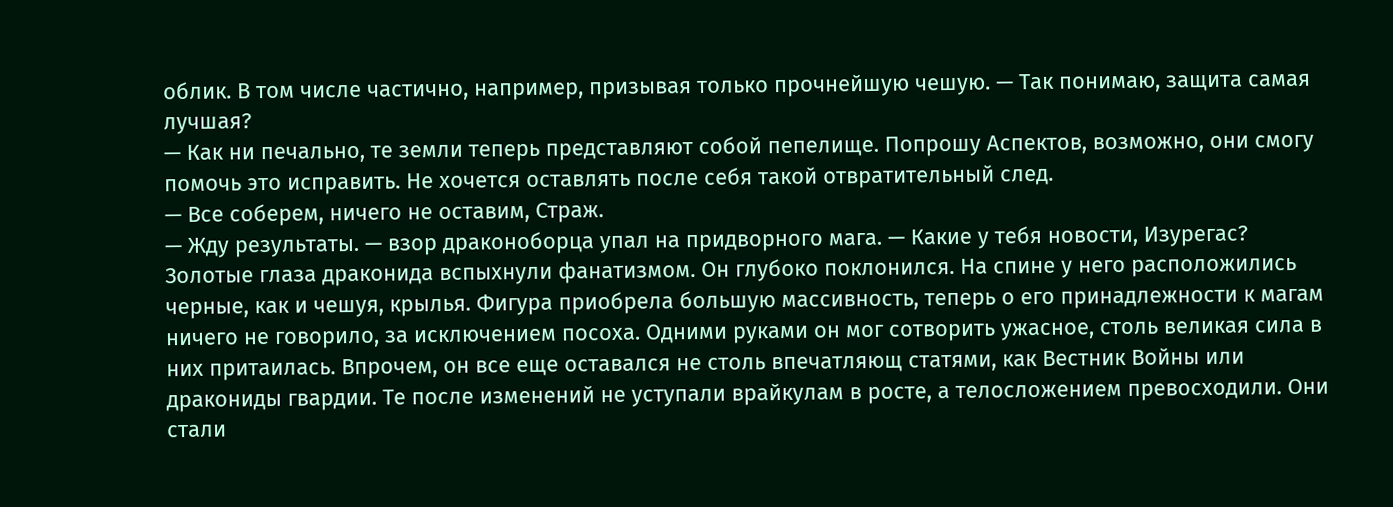облик. В том числе частично, например, призывая только прочнейшую чешую. — Так понимаю, защита самая лучшая?
— Как ни печально, те земли теперь представляют собой пепелище. Попрошу Аспектов, возможно, они смогу помочь это исправить. Не хочется оставлять после себя такой отвратительный след.
— Все соберем, ничего не оставим, Страж.
— Жду результаты. — взор драконоборца упал на придворного мага. — Какие у тебя новости, Изурегас?
Золотые глаза драконида вспыхнули фанатизмом. Он глубоко поклонился. На спине у него расположились черные, как и чешуя, крылья. Фигура приобрела большую массивность, теперь о его принадлежности к магам ничего не говорило, за исключением посоха. Одними руками он мог сотворить ужасное, столь великая сила в них притаилась. Впрочем, он все еще оставался не столь впечатляющ статями, как Вестник Войны или дракониды гвардии. Те после изменений не уступали врайкулам в росте, а телосложением превосходили. Они стали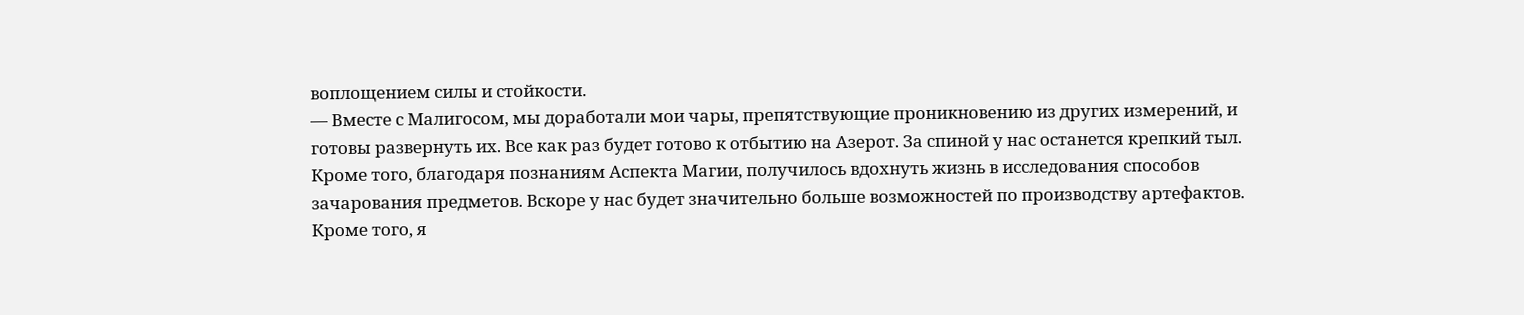воплощением силы и стойкости.
— Вместе с Малигосом, мы доработали мои чары, препятствующие проникновению из других измерений, и готовы развернуть их. Все как раз будет готово к отбытию на Азерот. За спиной у нас останется крепкий тыл. Кроме того, благодаря познаниям Аспекта Магии, получилось вдохнуть жизнь в исследования способов зачарования предметов. Вскоре у нас будет значительно больше возможностей по производству артефактов. Кроме того, я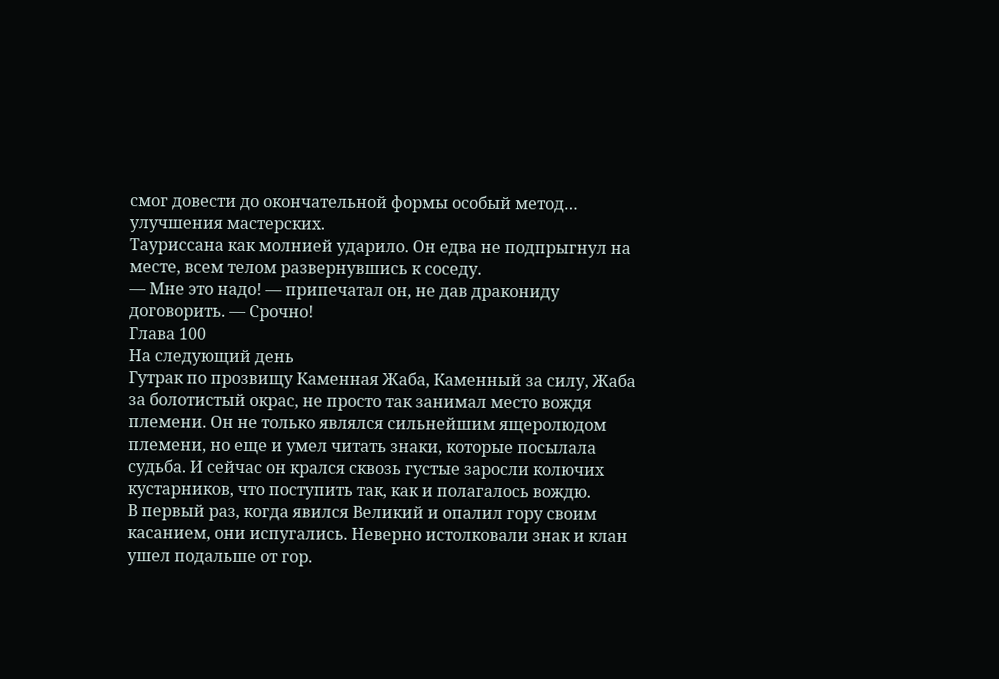смог довести до окончательной формы особый метод… улучшения мастерских.
Тауриссана как молнией ударило. Он едва не подпрыгнул на месте, всем телом развернувшись к соседу.
— Мне это надо! — припечатал он, не дав дракониду договорить. — Срочно!
Глава 100
На следующий день
Гутрак по прозвищу Каменная Жаба, Каменный за силу, Жаба за болотистый окрас, не просто так занимал место вождя племени. Он не только являлся сильнейшим ящеролюдом племени, но еще и умел читать знаки, которые посылала судьба. И сейчас он крался сквозь густые заросли колючих кустарников, что поступить так, как и полагалось вождю.
В первый раз, когда явился Великий и опалил гору своим касанием, они испугались. Неверно истолковали знак и клан ушел подальше от гор.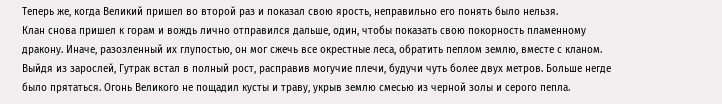Теперь же, когда Великий пришел во второй раз и показал свою ярость, неправильно его понять было нельзя.
Клан снова пришел к горам и вождь лично отправился дальше, один, чтобы показать свою покорность пламенному дракону. Иначе, разозленный их глупостью, он мог сжечь все окрестные леса, обратить пеплом землю, вместе с кланом.
Выйдя из зарослей, Гутрак встал в полный рост, расправив могучие плечи, будучи чуть более двух метров. Больше негде было прятаться. Огонь Великого не пощадил кусты и траву, укрыв землю смесью из черной золы и серого пепла.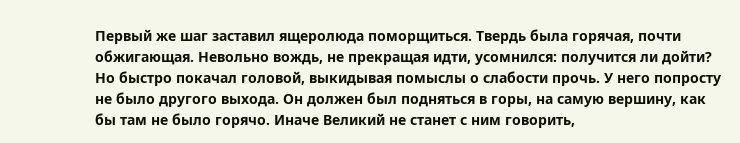Первый же шаг заставил ящеролюда поморщиться. Твердь была горячая, почти обжигающая. Невольно вождь, не прекращая идти, усомнился: получится ли дойти? Но быстро покачал головой, выкидывая помыслы о слабости прочь. У него попросту не было другого выхода. Он должен был подняться в горы, на самую вершину, как бы там не было горячо. Иначе Великий не станет с ним говорить,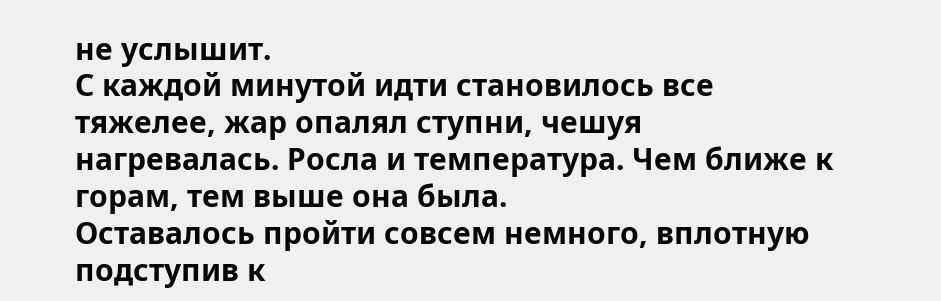не услышит.
С каждой минутой идти становилось все тяжелее, жар опалял ступни, чешуя нагревалась. Росла и температура. Чем ближе к горам, тем выше она была.
Оставалось пройти совсем немного, вплотную подступив к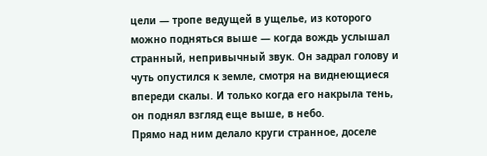цели — тропе ведущей в ущелье, из которого можно подняться выше — когда вождь услышал странный, непривычный звук. Он задрал голову и чуть опустился к земле, смотря на виднеющиеся впереди скалы. И только когда его накрыла тень, он поднял взгляд еще выше, в небо.
Прямо над ним делало круги странное, доселе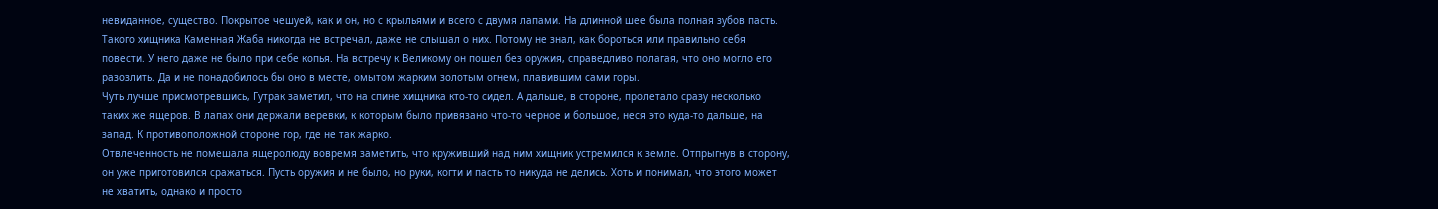невиданное, существо. Покрытое чешуей, как и он, но с крыльями и всего с двумя лапами. На длинной шее была полная зубов пасть. Такого хищника Каменная Жаба никогда не встречал, даже не слышал о них. Потому не знал, как бороться или правильно себя повести. У него даже не было при себе копья. На встречу к Великому он пошел без оружия, справедливо полагая, что оно могло его разозлить. Да и не понадобилось бы оно в месте, омытом жарким золотым огнем, плавившим сами горы.
Чуть лучше присмотревшись, Гутрак заметил, что на спине хищника кто-то сидел. А дальше, в стороне, пролетало сразу несколько таких же ящеров. В лапах они держали веревки, к которым было привязано что-то черное и большое, неся это куда-то дальше, на запад. К противоположной стороне гор, где не так жарко.
Отвлеченность не помешала ящеролюду вовремя заметить, что круживший над ним хищник устремился к земле. Отпрыгнув в сторону, он уже приготовился сражаться. Пусть оружия и не было, но руки, когти и пасть то никуда не делись. Хоть и понимал, что этого может не хватить, однако и просто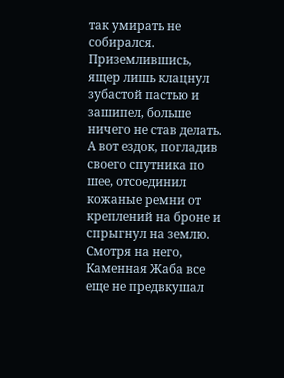так умирать не собирался.
Приземлившись, ящер лишь клацнул зубастой пастью и зашипел, больше ничего не став делать. А вот ездок, погладив своего спутника по шее, отсоединил кожаные ремни от креплений на броне и спрыгнул на землю.
Смотря на него, Каменная Жаба все еще не предвкушал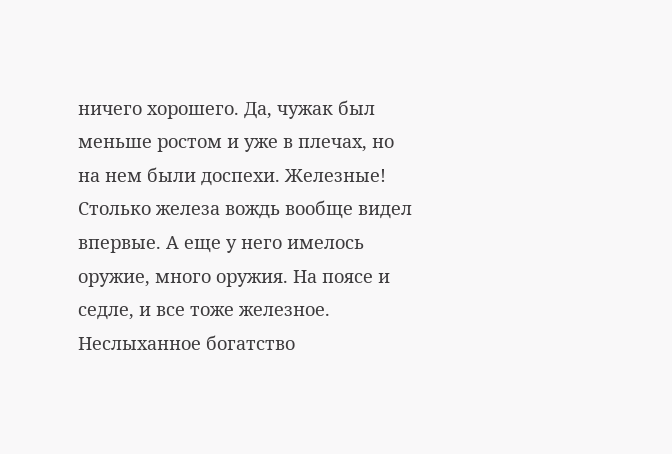ничего хорошего. Да, чужак был меньше ростом и уже в плечах, но на нем были доспехи. Железные! Столько железа вождь вообще видел впервые. А еще у него имелось оружие, много оружия. На поясе и седле, и все тоже железное. Неслыханное богатство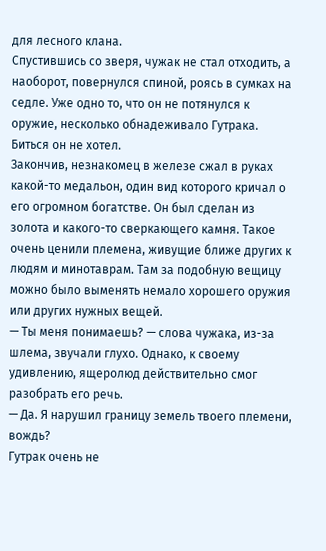для лесного клана.
Спустившись со зверя, чужак не стал отходить, а наоборот, повернулся спиной, роясь в сумках на седле. Уже одно то, что он не потянулся к оружие, несколько обнадеживало Гутрака. Биться он не хотел.
Закончив, незнакомец в железе сжал в руках какой-то медальон, один вид которого кричал о его огромном богатстве. Он был сделан из золота и какого-то сверкающего камня. Такое очень ценили племена, живущие ближе других к людям и минотаврам. Там за подобную вещицу можно было выменять немало хорошего оружия или других нужных вещей.
— Ты меня понимаешь? — слова чужака, из-за шлема, звучали глухо. Однако, к своему удивлению, ящеролюд действительно смог разобрать его речь.
— Да. Я нарушил границу земель твоего племени, вождь?
Гутрак очень не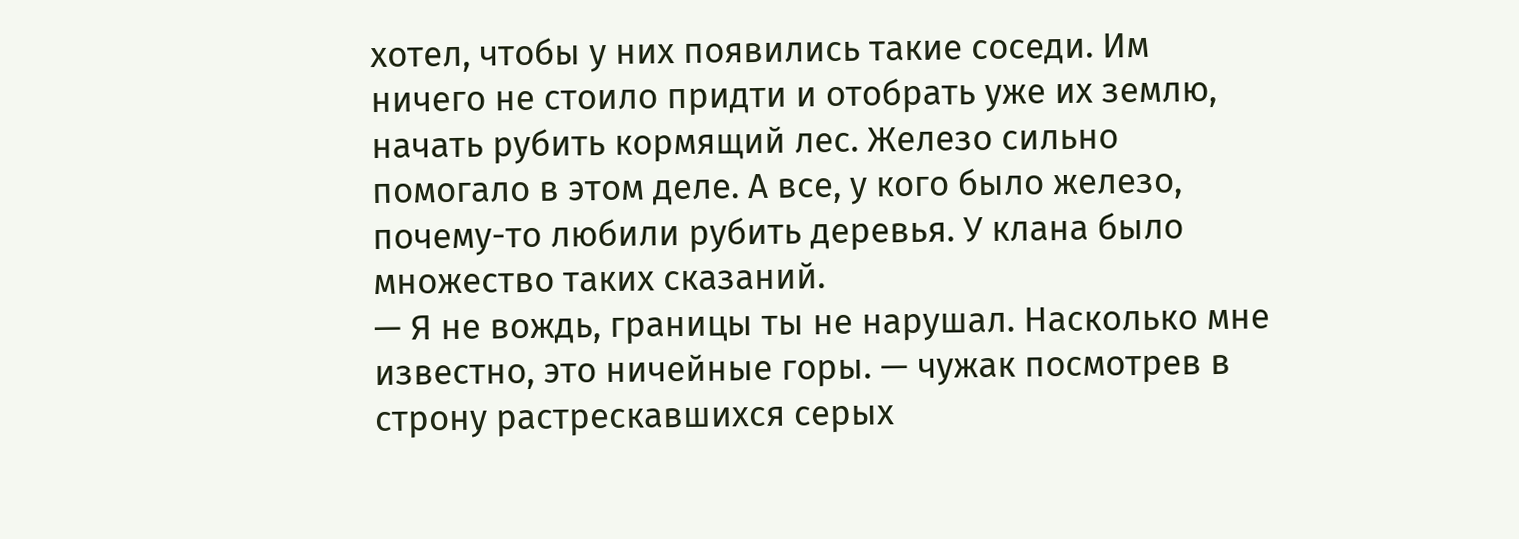хотел, чтобы у них появились такие соседи. Им ничего не стоило придти и отобрать уже их землю, начать рубить кормящий лес. Железо сильно помогало в этом деле. А все, у кого было железо, почему-то любили рубить деревья. У клана было множество таких сказаний.
— Я не вождь, границы ты не нарушал. Насколько мне известно, это ничейные горы. — чужак посмотрев в строну растрескавшихся серых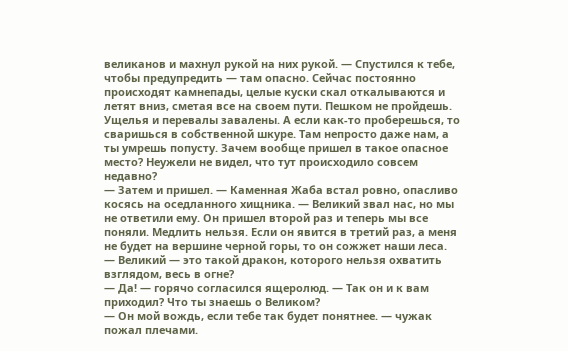великанов и махнул рукой на них рукой. — Спустился к тебе, чтобы предупредить — там опасно. Сейчас постоянно происходят камнепады, целые куски скал откалываются и летят вниз, сметая все на своем пути. Пешком не пройдешь. Ущелья и перевалы завалены. А если как-то проберешься, то сваришься в собственной шкуре. Там непросто даже нам, а ты умрешь попусту. Зачем вообще пришел в такое опасное место? Неужели не видел, что тут происходило совсем недавно?
— Затем и пришел. — Каменная Жаба встал ровно, опасливо косясь на оседланного хищника. — Великий звал нас, но мы не ответили ему. Он пришел второй раз и теперь мы все поняли. Медлить нельзя. Если он явится в третий раз, а меня не будет на вершине черной горы, то он сожжет наши леса.
— Великий — это такой дракон, которого нельзя охватить взглядом, весь в огне?
— Да! — горячо согласился ящеролюд. — Так он и к вам приходил? Что ты знаешь о Великом?
— Он мой вождь, если тебе так будет понятнее. — чужак пожал плечами.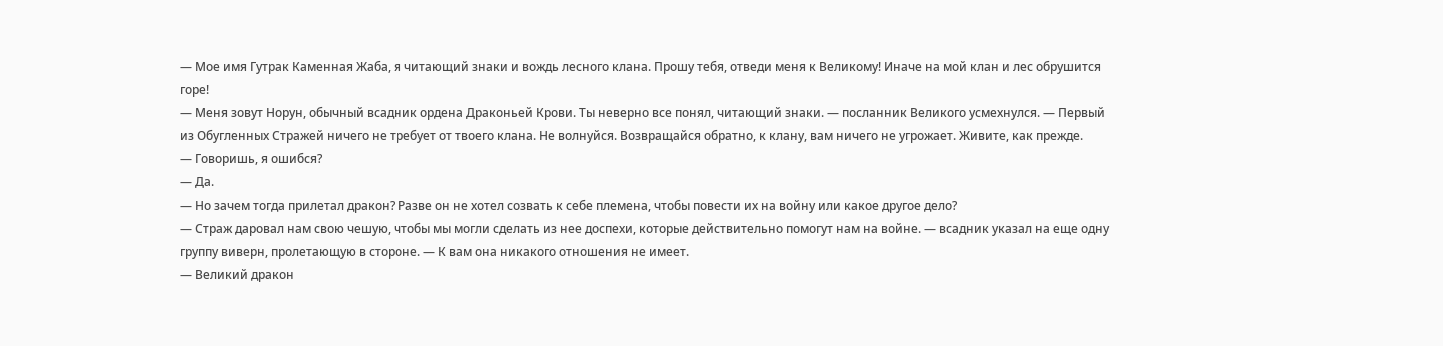— Мое имя Гутрак Каменная Жаба, я читающий знаки и вождь лесного клана. Прошу тебя, отведи меня к Великому! Иначе на мой клан и лес обрушится горе!
— Меня зовут Норун, обычный всадник ордена Драконьей Крови. Ты неверно все понял, читающий знаки. — посланник Великого усмехнулся. — Первый из Обугленных Стражей ничего не требует от твоего клана. Не волнуйся. Возвращайся обратно, к клану, вам ничего не угрожает. Живите, как прежде.
— Говоришь, я ошибся?
— Да.
— Но зачем тогда прилетал дракон? Разве он не хотел созвать к себе племена, чтобы повести их на войну или какое другое дело?
— Страж даровал нам свою чешую, чтобы мы могли сделать из нее доспехи, которые действительно помогут нам на войне. — всадник указал на еще одну группу виверн, пролетающую в стороне. — К вам она никакого отношения не имеет.
— Великий дракон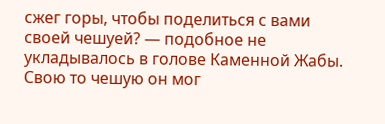сжег горы, чтобы поделиться с вами своей чешуей? — подобное не укладывалось в голове Каменной Жабы. Свою то чешую он мог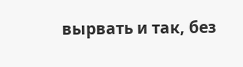вырвать и так, без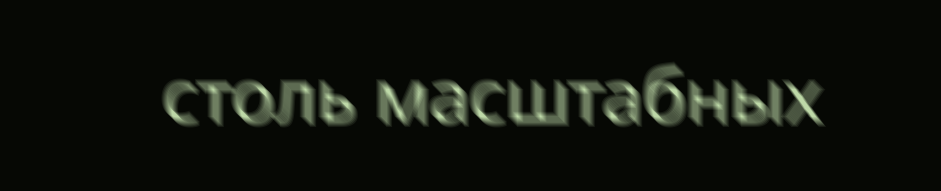столь масштабных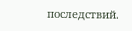последствий.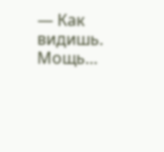— Как видишь. Мощь…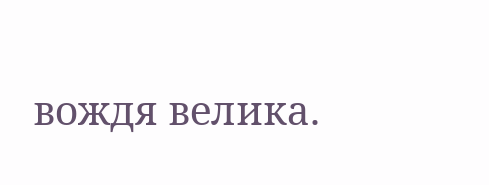вождя велика.